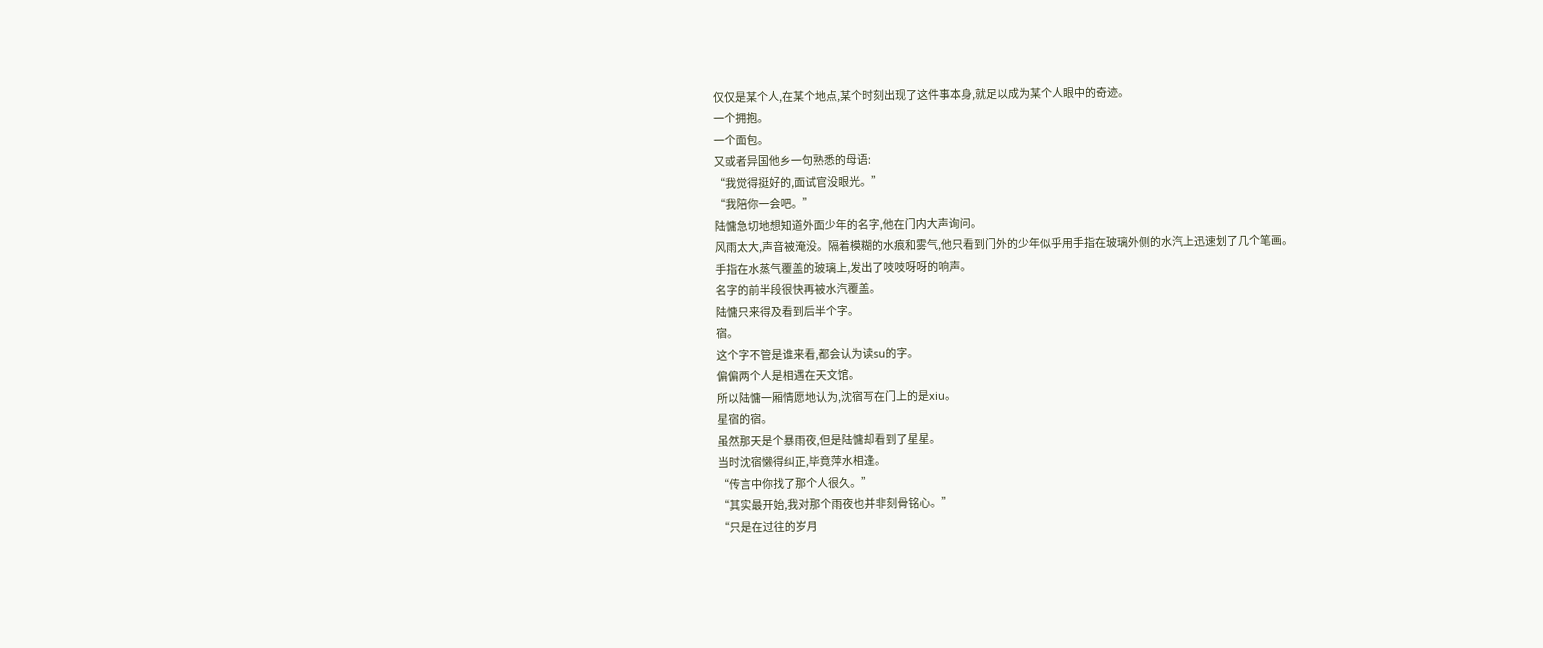仅仅是某个人,在某个地点,某个时刻出现了这件事本身,就足以成为某个人眼中的奇迹。
一个拥抱。
一个面包。
又或者异国他乡一句熟悉的母语:
“我觉得挺好的,面试官没眼光。”
“我陪你一会吧。”
陆慵急切地想知道外面少年的名字,他在门内大声询问。
风雨太大,声音被淹没。隔着模糊的水痕和雾气,他只看到门外的少年似乎用手指在玻璃外侧的水汽上迅速划了几个笔画。
手指在水蒸气覆盖的玻璃上,发出了吱吱呀呀的响声。
名字的前半段很快再被水汽覆盖。
陆慵只来得及看到后半个字。
宿。
这个字不管是谁来看,都会认为读su的字。
偏偏两个人是相遇在天文馆。
所以陆慵一厢情愿地认为,沈宿写在门上的是xiu。
星宿的宿。
虽然那天是个暴雨夜,但是陆慵却看到了星星。
当时沈宿懒得纠正,毕竟萍水相逢。
“传言中你找了那个人很久。”
“其实最开始,我对那个雨夜也并非刻骨铭心。”
“只是在过往的岁月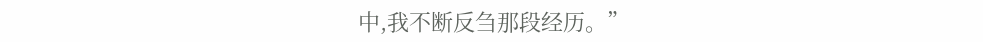中,我不断反刍那段经历。”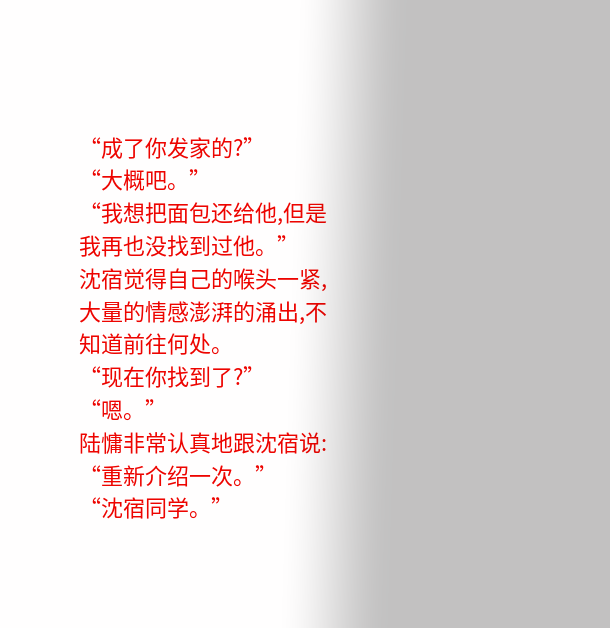“成了你发家的?”
“大概吧。”
“我想把面包还给他,但是我再也没找到过他。”
沈宿觉得自己的喉头一紧,大量的情感澎湃的涌出,不知道前往何处。
“现在你找到了?”
“嗯。”
陆慵非常认真地跟沈宿说:
“重新介绍一次。”
“沈宿同学。”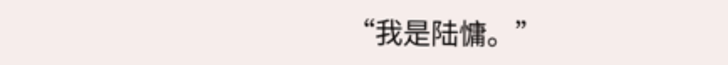“我是陆慵。”